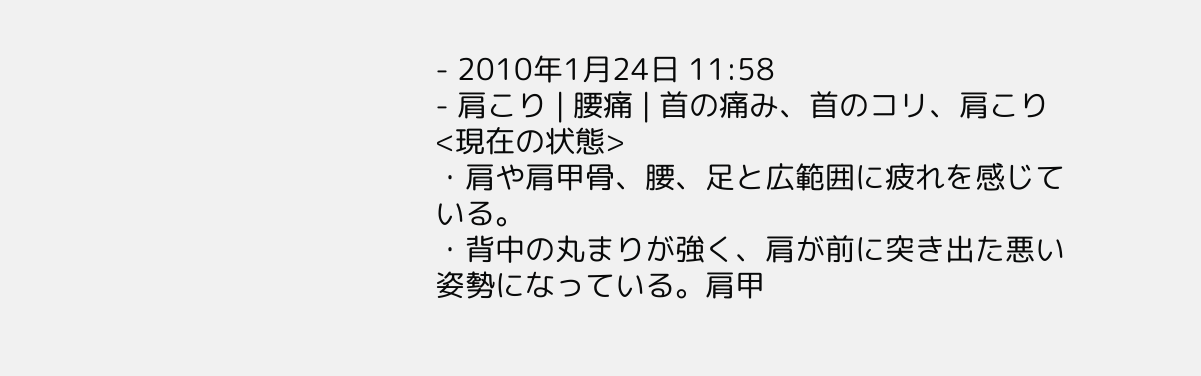- 2010年1月24日 11:58
- 肩こり | 腰痛 | 首の痛み、首のコリ、肩こり
<現在の状態>
・肩や肩甲骨、腰、足と広範囲に疲れを感じている。
・背中の丸まりが強く、肩が前に突き出た悪い姿勢になっている。肩甲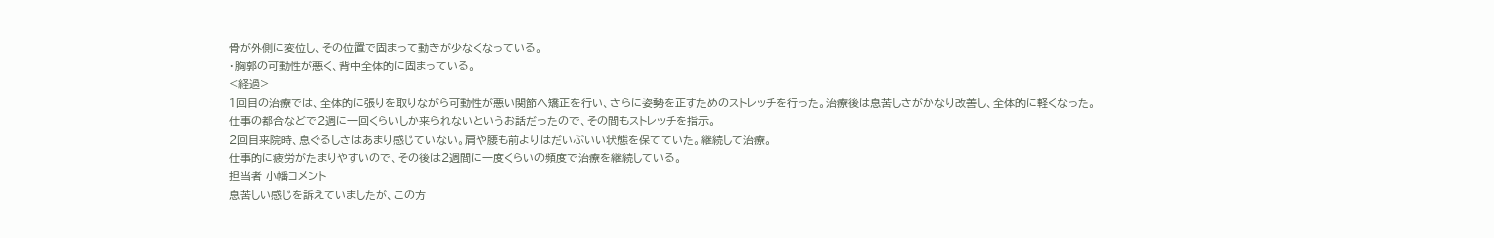骨が外側に変位し、その位置で固まって動きが少なくなっている。
・胸郭の可動性が悪く、背中全体的に固まっている。
<経過>
1回目の治療では、全体的に張りを取りながら可動性が悪い関節へ矯正を行い、さらに姿勢を正すためのストレッチを行った。治療後は息苦しさがかなり改善し、全体的に軽くなった。
仕事の都合などで2週に一回くらいしか来られないというお話だったので、その間もストレッチを指示。
2回目来院時、息ぐるしさはあまり感じていない。肩や腰も前よりはだいぶいい状態を保てていた。継続して治療。
仕事的に疲労がたまりやすいので、その後は2週間に一度くらいの頻度で治療を継続している。
担当者 小幡コメント
息苦しい感じを訴えていましたが、この方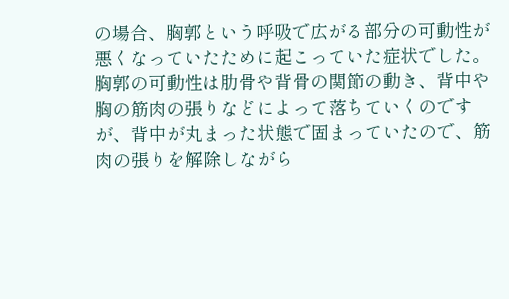の場合、胸郭という呼吸で広がる部分の可動性が悪くなっていたために起こっていた症状でした。胸郭の可動性は肋骨や背骨の関節の動き、背中や胸の筋肉の張りなどによって落ちていくのですが、背中が丸まった状態で固まっていたので、筋肉の張りを解除しながら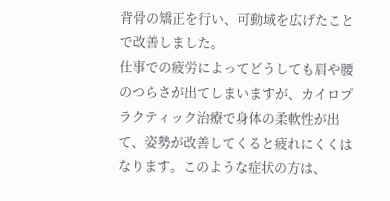背骨の矯正を行い、可動域を広げたことで改善しました。
仕事での疲労によってどうしても肩や腰のつらさが出てしまいますが、カイロプラクティック治療で身体の柔軟性が出て、姿勢が改善してくると疲れにくくはなります。このような症状の方は、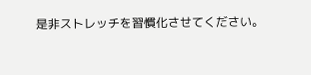是非ストレッチを習慣化させてください。